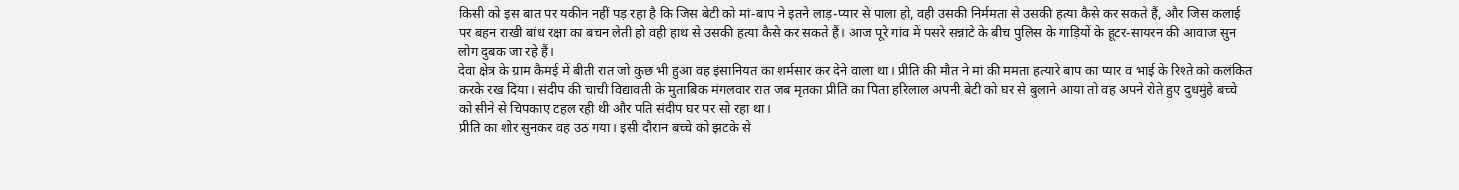किसी को इस बात पर यकीन नहीं पड़ रहा है कि जिस बेटी को मां-बाप ने इतने लाड़-प्यार से पाला हो, वही उसकी निर्ममता से उसकी हत्या कैसे कर सकते हैं, और जिस कलाई पर बहन राखी बांध रक्षा का बचन लेती हो वही हाथ से उसकी हत्या कैसे कर सकते हैं। आज पूरे गांव में पसरे सन्नाटे के बीच पुलिस के गाड़ियों के हूटर-सायरन की आवाज सुन लोग दुबक जा रहे हैं।
देवा क्षेत्र के ग्राम कैमई में बीती रात जो कुछ भी हुआ वह इंसानियत का शर्मसार कर देने वाला था। प्रीति की मौत ने मां की ममता हत्यारे बाप का प्यार व भाई के रिश्ते को कलंकित करके रख दिया। संदीप की चाची विद्यावती के मुताबिक मंगलवार रात जब मृतका प्रीति का पिता हरिलाल अपनी बेटी को घर से बुलाने आया तो वह अपने रोते हुए दुधमुंहे बच्चे को सीने से चिपकाए टहल रही थी और पति संदीप घर पर सो रहा था।
प्रीति का शोर सुनकर वह उठ गया। इसी दौरान बच्चे को झटके से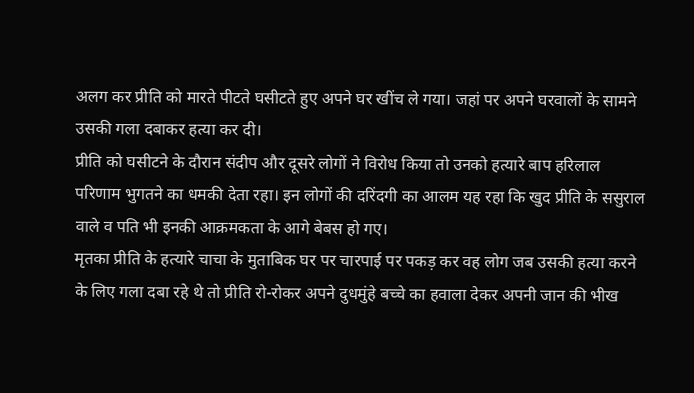अलग कर प्रीति को मारते पीटते घसीटते हुए अपने घर खींच ले गया। जहां पर अपने घरवालों के सामने उसकी गला दबाकर हत्या कर दी।
प्रीति को घसीटने के दौरान संदीप और दूसरे लोगों ने विरोध किया तो उनको हत्यारे बाप हरिलाल परिणाम भुगतने का धमकी देता रहा। इन लोगों की दरिंदगी का आलम यह रहा कि खुद प्रीति के ससुराल वाले व पति भी इनकी आक्रमकता के आगे बेबस हो गए।
मृतका प्रीति के हत्यारे चाचा के मुताबिक घर पर चारपाई पर पकड़ कर वह लोग जब उसकी हत्या करने के लिए गला दबा रहे थे तो प्रीति रो-रोकर अपने दुधमुंहे बच्चे का हवाला देकर अपनी जान की भीख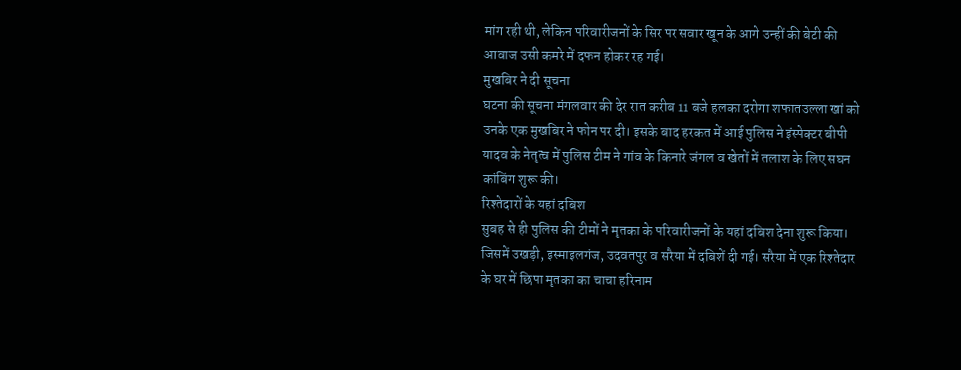मांग रही थी, लेकिन परिवारीजनों के सिर पर सवार खून के आगे उन्हीं की बेटी की आवाज उसी कमरे में दफन होकर रह गई।
मुखबिर ने दी सूचना
घटना की सूचना मंगलवार की देर रात करीब 11 बजे हलका दरोगा शफातउल्ला खां को उनके एक मुखबिर ने फोन पर दी। इसके बाद हरकत में आई पुलिस ने इंस्पेक्टर बीपी यादव के नेतृत्व में पुलिस टीम ने गांव के किनारे जंगल व खेतों में तलाश के लिए सघन कांबिंग शुरू की।
रिश्तेदारों के यहां दबिश
सुबह से ही पुलिस की टीमों ने मृतका के परिवारीजनों के यहां दबिश देना शुरू किया। जिसमें उखड़ी, इस्माइलगंज, उदवतपुर व सरैया में दबिशें दी गई। सरैया में एक रिश्तेदार के घर में छिपा मृतका का चाचा हरिनाम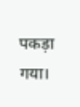पकड़ा गया।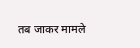तब जाकर मामले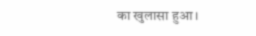का खुलासा हुआ।